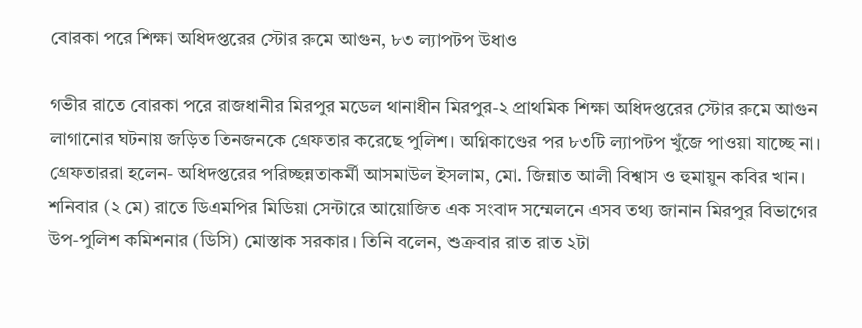বোরকা পরে শিক্ষা অধিদপ্তরের স্টোর রুমে আগুন, ৮৩ ল্যাপটপ উধাও

গভীর রাতে বোরকা পরে রাজধানীর মিরপুর মডেল থানাধীন মিরপুর-২ প্রাথমিক শিক্ষা অধিদপ্তরের স্টোর রুমে আগুন লাগানোর ঘটনায় জড়িত তিনজনকে গ্রেফতার করেছে পুলিশ। অগ্নিকাণ্ডের পর ৮৩টি ল্যাপটপ খুঁজে পাওয়া যাচ্ছে না। গ্রেফতাররা হলেন- অধিদপ্তরের পরিচ্ছন্নতাকর্মী আসমাউল ইসলাম, মো. জিন্নাত আলী বিশ্বাস ও হুমায়ুন কবির খান। শনিবার (২ মে) রাতে ডিএমপির মিডিয়া সেন্টারে আয়োজিত এক সংবাদ সম্মেলনে এসব তথ্য জানান মিরপুর বিভাগের উপ-পুলিশ কমিশনার (ডিসি) মোস্তাক সরকার। তিনি বলেন, শুক্রবার রাত রাত ২টা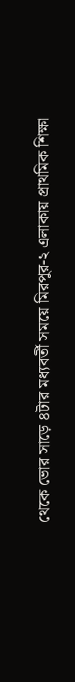থেকে ভোর সাড়ে ৪টার মধ্যবর্তী সময়ে মিরপুর-২ এলাকায় প্রাথমিক শিক্ষা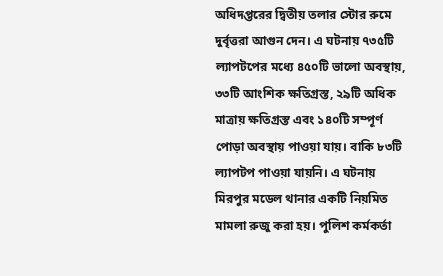অধিদপ্তরের দ্বিতীয় তলার স্টোর রুমে দুর্বৃত্তরা আগুন দেন। এ ঘটনায় ৭৩৫টি ল্যাপটপের মধ্যে ৪৫০টি ভালো অবস্থায়, ৩৩টি আংশিক ক্ষতিগ্রস্ত, ২৯টি অধিক মাত্রায় ক্ষতিগ্রস্ত এবং ১৪০টি সম্পূর্ণ পোড়া অবস্থায় পাওয়া যায়। বাকি ৮৩টি ল্যাপটপ পাওয়া যায়নি। এ ঘটনায় মিরপুর মডেল থানার একটি নিয়মিত মামলা রুজু করা হয়। পুলিশ কর্মকর্তা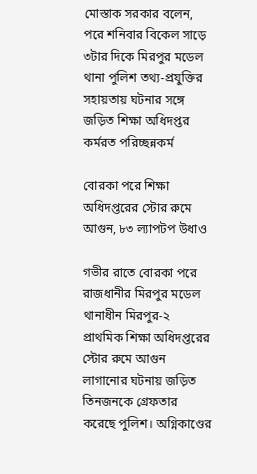মোস্তাক সরকার বলেন, পরে শনিবার বিকেল সাড়ে ৩টার দিকে মিরপুর মডেল থানা পুলিশ তথ্য-প্রযুক্তির সহায়তায় ঘটনার সঙ্গে জড়িত শিক্ষা অধিদপ্তর কর্মরত পরিচ্ছন্নকর্ম

বোরকা পরে শিক্ষা অধিদপ্তরের স্টোর রুমে আগুন, ৮৩ ল্যাপটপ উধাও

গভীর রাতে বোরকা পরে রাজধানীর মিরপুর মডেল থানাধীন মিরপুর-২ প্রাথমিক শিক্ষা অধিদপ্তরের স্টোর রুমে আগুন লাগানোর ঘটনায় জড়িত তিনজনকে গ্রেফতার করেছে পুলিশ। অগ্নিকাণ্ডের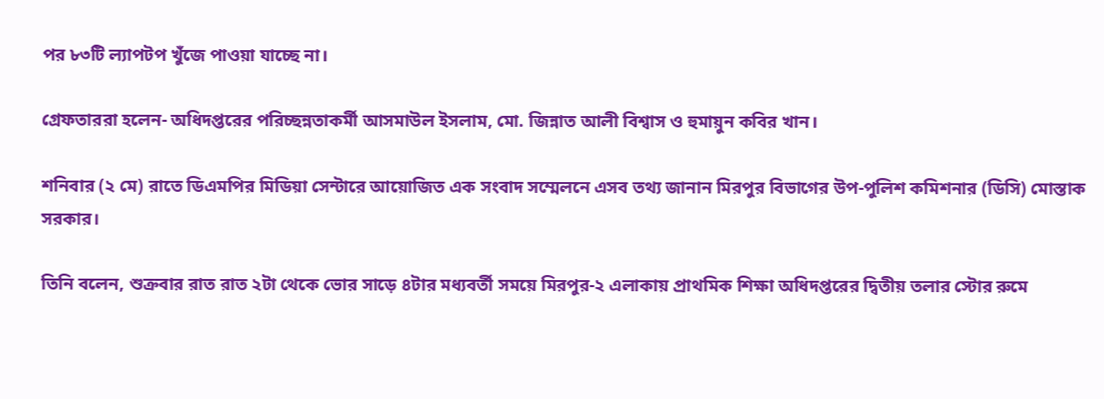পর ৮৩টি ল্যাপটপ খুঁজে পাওয়া যাচ্ছে না।

গ্রেফতাররা হলেন- অধিদপ্তরের পরিচ্ছন্নতাকর্মী আসমাউল ইসলাম, মো. জিন্নাত আলী বিশ্বাস ও হুমায়ুন কবির খান।

শনিবার (২ মে) রাতে ডিএমপির মিডিয়া সেন্টারে আয়োজিত এক সংবাদ সম্মেলনে এসব তথ্য জানান মিরপুর বিভাগের উপ-পুলিশ কমিশনার (ডিসি) মোস্তাক সরকার।

তিনি বলেন, শুক্রবার রাত রাত ২টা থেকে ভোর সাড়ে ৪টার মধ্যবর্তী সময়ে মিরপুর-২ এলাকায় প্রাথমিক শিক্ষা অধিদপ্তরের দ্বিতীয় তলার স্টোর রুমে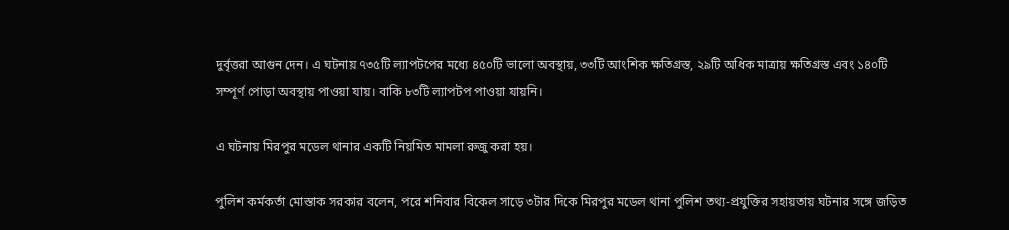দুর্বৃত্তরা আগুন দেন। এ ঘটনায় ৭৩৫টি ল্যাপটপের মধ্যে ৪৫০টি ভালো অবস্থায়, ৩৩টি আংশিক ক্ষতিগ্রস্ত, ২৯টি অধিক মাত্রায় ক্ষতিগ্রস্ত এবং ১৪০টি সম্পূর্ণ পোড়া অবস্থায় পাওয়া যায়। বাকি ৮৩টি ল্যাপটপ পাওয়া যায়নি।

এ ঘটনায় মিরপুর মডেল থানার একটি নিয়মিত মামলা রুজু করা হয়।

পুলিশ কর্মকর্তা মোস্তাক সরকার বলেন, পরে শনিবার বিকেল সাড়ে ৩টার দিকে মিরপুর মডেল থানা পুলিশ তথ্য-প্রযুক্তির সহায়তায় ঘটনার সঙ্গে জড়িত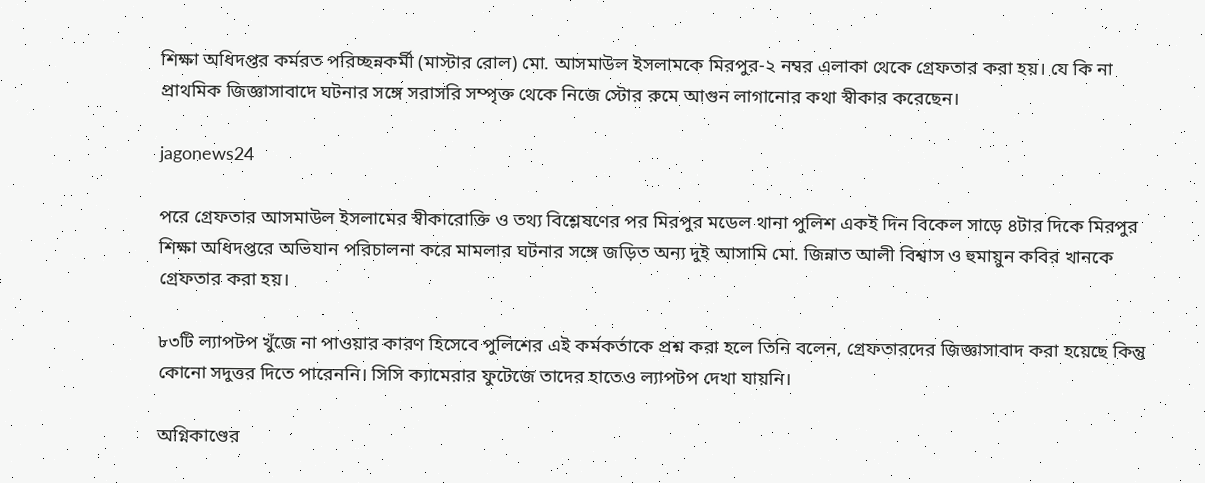শিক্ষা অধিদপ্তর কর্মরত পরিচ্ছন্নকর্মী (মাস্টার রোল) মো. আসমাউল ইসলামকে মিরপুর-২ নম্বর এলাকা থেকে গ্রেফতার করা হয়। যে কি না প্রাথমিক জিজ্ঞাসাবাদে ঘটনার সঙ্গে সরাসরি সম্পৃক্ত থেকে নিজে স্টোর রুমে আগুন লাগানোর কথা স্বীকার করেছেন।

jagonews24

পরে গ্রেফতার আসমাউল ইসলামের স্বীকারোক্তি ও তথ্য বিশ্লেষণের পর মিরপুর মডেল থানা পুলিশ একই দিন বিকেল সাড়ে ৪টার দিকে মিরপুর শিক্ষা অধিদপ্তরে অভিযান পরিচালনা করে মামলার ঘটনার সঙ্গে জড়িত অন্য দুই আসামি মো. জিন্নাত আলী বিশ্বাস ও হুমায়ুন কবির খানকে গ্রেফতার করা হয়।

৮৩টি ল্যাপটপ খুঁজে না পাওয়ার কারণ হিসেবে পুলিশের এই কর্মকর্তাকে প্রশ্ন করা হলে তিনি বলেন, গ্রেফতারদের জিজ্ঞাসাবাদ করা হয়েছে কিন্তু কোনো সদুত্তর দিতে পারেননি। সিসি ক্যামেরার ফুটেজে তাদের হাতেও ল্যাপটপ দেখা যায়নি।

অগ্নিকাণ্ডের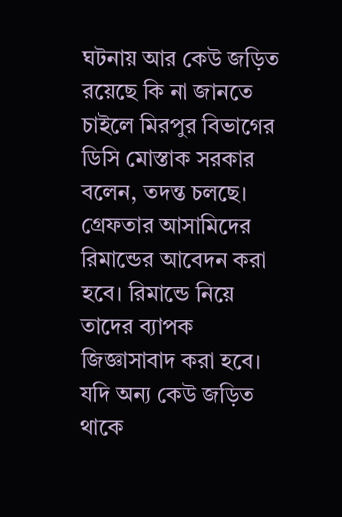ঘটনায় আর কেউ জড়িত রয়েছে কি না জানতে চাইলে মিরপুর বিভাগের ডিসি মোস্তাক সরকার বলেন, তদন্ত চলছে। গ্রেফতার আসামিদের রিমান্ডের আবেদন করা হবে। রিমান্ডে নিয়ে তাদের ব্যাপক জিজ্ঞাসাবাদ করা হবে। যদি অন্য কেউ জড়িত থাকে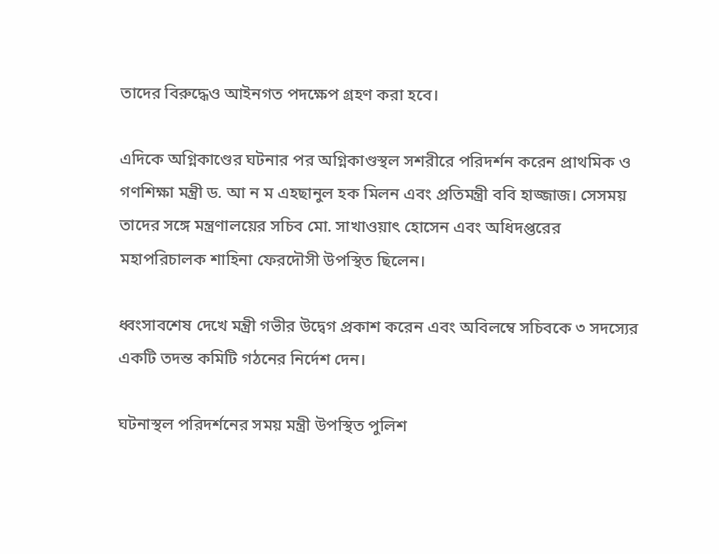তাদের বিরুদ্ধেও আইনগত পদক্ষেপ গ্রহণ করা হবে।

এদিকে অগ্নিকাণ্ডের ঘটনার পর অগ্নিকাণ্ডস্থল সশরীরে পরিদর্শন করেন প্রাথমিক ও গণশিক্ষা মন্ত্রী ড. আ ন ম এহছানুল হক মিলন এবং প্রতিমন্ত্রী ববি হাজ্জাজ। সেসময় তাদের সঙ্গে মন্ত্রণালয়ের সচিব মো. সাখাওয়াৎ হোসেন এবং অধিদপ্তরের মহাপরিচালক শাহিনা ফেরদৌসী উপস্থিত ছিলেন।

ধ্বংসাবশেষ দেখে মন্ত্রী গভীর উদ্বেগ প্রকাশ করেন এবং অবিলম্বে সচিবকে ৩ সদস্যের একটি তদন্ত কমিটি গঠনের নির্দেশ দেন।

ঘটনাস্থল পরিদর্শনের সময় মন্ত্রী উপস্থিত পুলিশ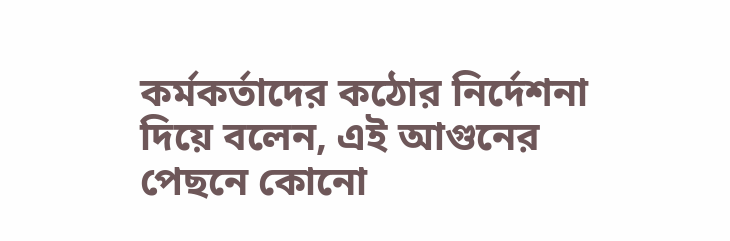কর্মকর্তাদের কঠোর নির্দেশনা দিয়ে বলেন, এই আগুনের পেছনে কোনো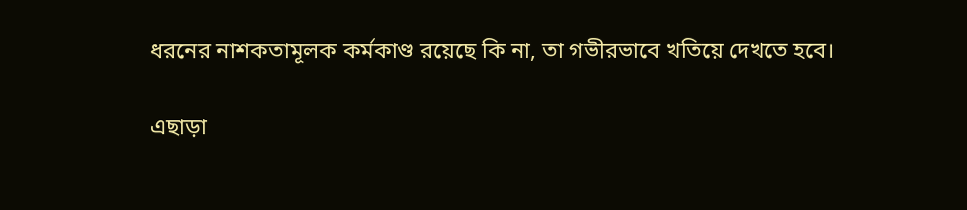ধরনের নাশকতামূলক কর্মকাণ্ড রয়েছে কি না, তা গভীরভাবে খতিয়ে দেখতে হবে।

এছাড়া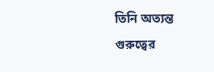তিনি অত্যন্ত গুরুত্বের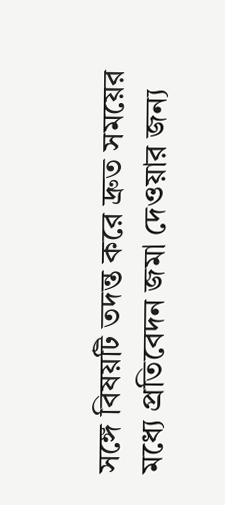সঙ্গে বিষয়টি তদন্ত করে দ্রুত সময়ের মধ্যে প্রতিবেদন জমা দেওয়ার জন্য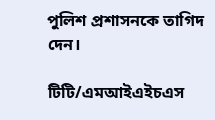পুলিশ প্রশাসনকে তাগিদ দেন।

টিটি/এমআইএইচএস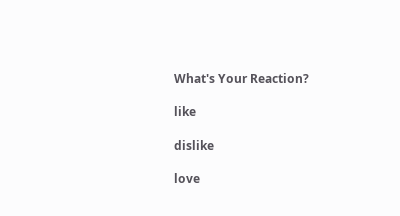What's Your Reaction?

like

dislike

love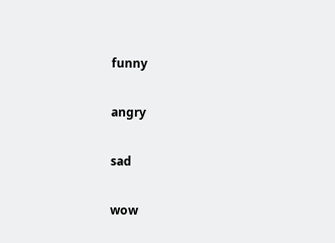funny

angry

sad

wow